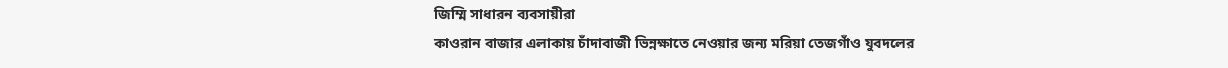জিম্মি সাধারন ব্যবসায়ীরা
কাওরান বাজার এলাকায় চাঁদাবাজী ভিন্নক্ষাতে নেওয়ার জন্য মরিয়া তেজগাঁও যুবদলের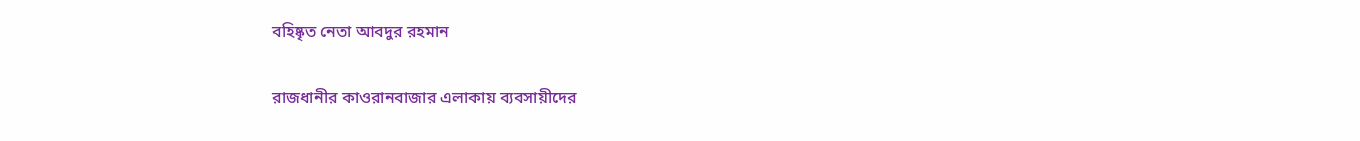বহিষ্কৃত নেতা আবদুর রহমান

রাজধানীর কাওরানবাজার এলাকায় ব্যবসায়ীদের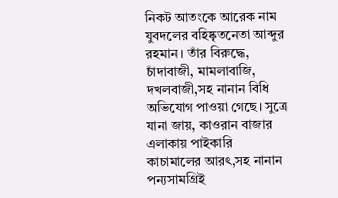নিকট আতংকে আরেক নাম যুবদলের বহিষ্কৃতনেতা আব্দুর রহমান। তাঁর বিরুদ্ধে, চাঁদাবাজী, মামলাবাজি, দখলবাজী,সহ নানান বিধি অভিযোগ পাওয়া গেছে। সুত্রে যানা জায়, কাওরান বাজার এলাকায় পাইকারি কাচামালের আরৎ,সহ নানান পন্যসামগ্রিই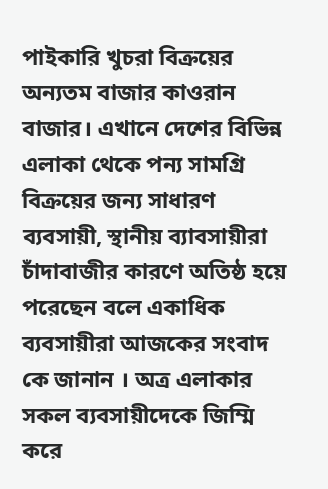পাইকারি খুচরা বিক্রয়ের অন্যতম বাজার কাওরান বাজার। এখানে দেশের বিভিন্ন এলাকা থেকে পন্য সামগ্রি বিক্রয়ের জন্য সাধারণ ব্যবসায়ী, স্থানীয় ব্যাবসায়ীরা চাঁদাবাজীর কারণে অতিষ্ঠ হয়ে পরেছেন বলে একাধিক ব্যবসায়ীরা আজকের সংবাদ কে জানান । অত্র এলাকার সকল ব্যবসায়ীদেকে জিম্মি করে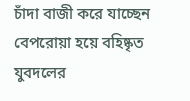চাঁদা বাজী করে যাচ্ছেন বেপরোয়া হয়ে বহিষ্কৃত যুবদলের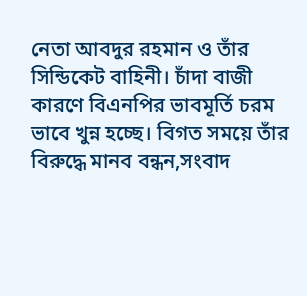নেতা আবদুর রহমান ও তাঁর সিন্ডিকেট বাহিনী। চাঁদা বাজী কারণে বিএনপির ভাবমূর্তি চরম ভাবে খুন্ন হচ্ছে। বিগত সময়ে তাঁর বিরুদ্ধে মানব বন্ধন,সংবাদ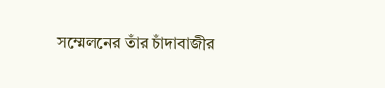সম্মেলনের তাঁর চাঁদাবাজীর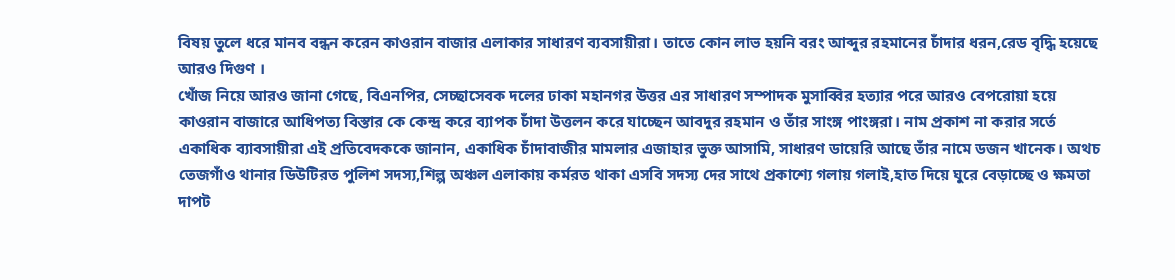বিষয় তুলে ধরে মানব বন্ধন করেন কাওরান বাজার এলাকার সাধারণ ব্যবসায়ীরা। তাতে কোন লাভ হয়নি বরং আব্দুর রহমানের চাঁদার ধরন,রেড বৃদ্ধি হয়েছে আরও দিগুণ ।
খোঁজ নিয়ে আরও জানা গেছে, বিএনপির, সেচ্ছাসেবক দলের ঢাকা মহানগর উত্তর এর সাধারণ সম্পাদক মুসাব্বির হত্যার পরে আরও বেপরোয়া হয়ে কাওরান বাজারে আধিপত্য বিস্তার কে কেন্দ্র করে ব্যাপক চাঁদা উত্তলন করে যাচ্ছেন আবদুর রহমান ও তাঁর সাংঙ্গ পাংঙ্গরা। নাম প্রকাশ না করার সর্তে একাধিক ব্যাবসায়ীরা এই প্রতিবেদককে জানান, একাধিক চাঁদাবাজীর মামলার এজাহার ভুক্ত আসামি, সাধারণ ডায়েরি আছে তাঁর নামে ডজন খানেক। অথচ তেজগাঁও থানার ডিউটিরত পুলিশ সদস্য,শিল্প অঞ্চল এলাকায় কর্মরত থাকা এসবি সদস্য দের সাথে প্রকাশ্যে গলায় গলাই,হাত দিয়ে ঘুরে বেড়াচ্ছে ও ক্ষমতা দাপট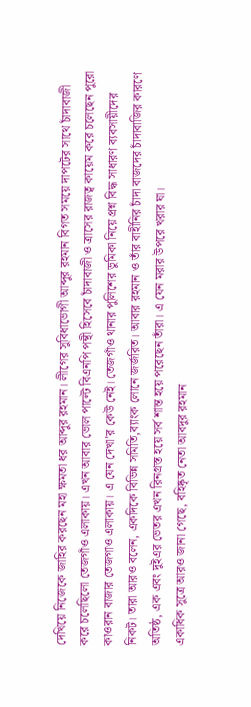দেখিয়ে নিজেকে জাহির করছেন মহা ক্ষমতা ধর আব্দুর রহমান। লীগের সুবিধাভোগী আব্দুর রহমান বিগত সময়ে দাপটের সাথে চাঁদাবাজী করে চলেছিলো তেজগাঁও এলাকায়। এখন আবার ভোল পাল্টে বিএনপি পন্থী হিসেবে চাঁদাবাজী ও ত্রাসের রাজত্ব কায়েম করে চলেছেন পুরো কাওরান বাজার তেজগাও এলাকায়। এ যেন দেখা’র কেউ নেই। তেজগাঁও থানার পুলিশের ভুমিকা নিয়ে প্রশ্ন বিদ্ধ সাধারণ ব্যবসায়ীদের নিকট। তারা আরও বলেন, একদিকে বিভিন্ন সমিতি,ব্যাংক লোনে জর্জরিত। আবার রহমান ও তাঁর বাহীনির চাঁদা বাজদের চাঁদাবাজির কারণে অতিষ্ঠ, এক এবং দুইএর ভেতর এখন রিনগ্রস্ত হয়ে সর্ব শান্ত হয়ে পরেছেন তাঁরা। এ যেন মরার উপরে খরার ঘা।
একাধিক সুত্রে আরও জানা গেছে, বহিষ্কৃত নেতা আবদুর রহমান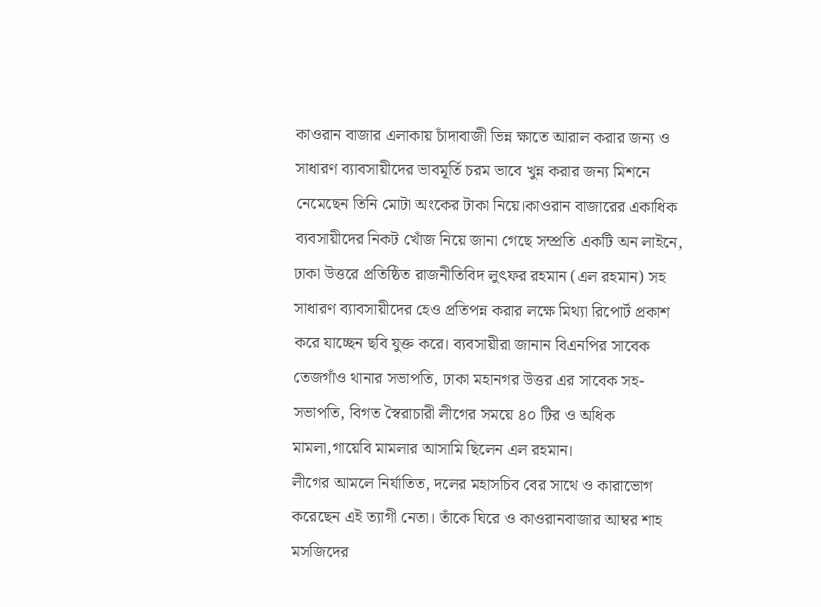কাওরান বাজার এলাকায় চাঁদাবাজী ভিন্ন ক্ষাতে আরাল করার জন্য ও সাধারণ ব্যাবসায়ীদের ভাবমূর্তি চরম ভাবে খুন্ন করার জন্য মিশনে নেমেছেন তিনি মোটা অংকের টাকা নিয়ে।কাওরান বাজারের একাধিক ব্যবসায়ীদের নিকট খোঁজ নিয়ে জানা গেছে সম্প্রতি একটি অন লাইনে, ঢাকা উত্তরে প্রতিষ্ঠিত রাজনীতিবিদ লুৎফর রহমান (এল রহমান) সহ সাধারণ ব্যাবসায়ীদের হেও প্রতিপন্ন করার লক্ষে মিথ্যা রিপোর্ট প্রকাশ করে যাচ্ছেন ছবি যুক্ত করে। ব্যবসায়ীরা জানান বিএনপির সাবেক তেজগাঁও থানার সভাপতি, ঢাকা মহানগর উত্তর এর সাবেক সহ-সভাপতি, বিগত স্বৈরাচারী লীগের সময়ে ৪০ টির ও অধিক মামলা,গায়েবি মামলার আসামি ছিলেন এল রহমান।
লীগের আমলে নির্যাতিত, দলের মহাসচিব বের সাথে ও কারাভোগ করেছেন এই ত্যাগী নেতা। তাঁকে ঘিরে ও কাওরানবাজার আম্বর শাহ মসজিদের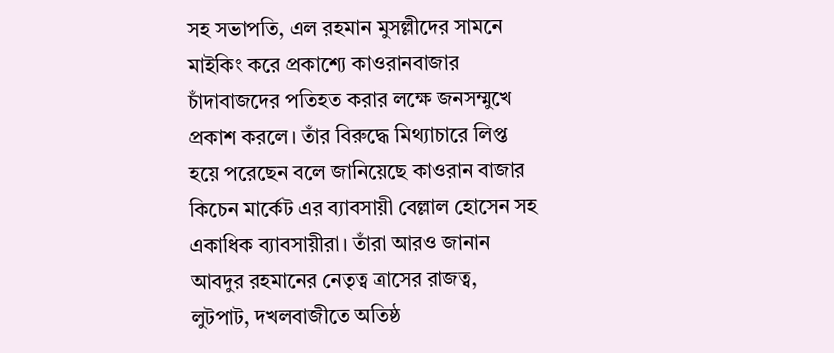সহ সভাপতি, এল রহমান মুসল্লীদের সামনে মাইকিং করে প্রকাশ্যে কাওরানবাজার চাঁদাবাজদের পতিহত করার লক্ষে জনসম্মুখে প্রকাশ করলে। তাঁর বিরুদ্ধে মিথ্যাচারে লিপ্ত হয়ে পরেছেন বলে জানিয়েছে কাওরান বাজার কিচেন মার্কেট এর ব্যাবসায়ী বেল্লাল হোসেন সহ একাধিক ব্যাবসায়ীরা। তাঁরা আরও জানান আবদুর রহমানের নেতৃত্ব ত্রাসের রাজত্ব, লুটপাট, দখলবাজীতে অতিষ্ঠ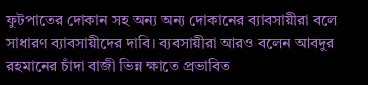ফুটপাতের দোকান সহ অন্য অন্য দোকানের ব্যাবসায়ীরা বলে সাধারণ ব্যাবসায়ীদের দাবি। ব্যবসায়ীরা আরও বলেন আবদুর রহমানের চাঁদা বাজী ভিন্ন ক্ষাতে প্রভাবিত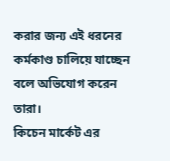করার জন্য এই ধরনের কর্মকাণ্ড চালিয়ে যাচ্ছেন বলে অভিযোগ করেন তারা।
কিচেন মার্কেট এর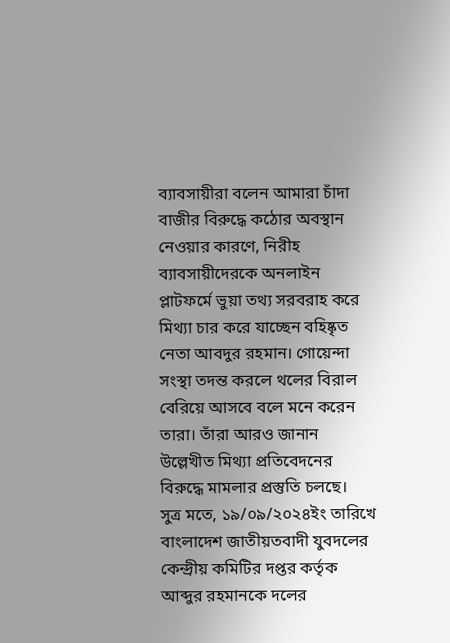ব্যাবসায়ীরা বলেন আমারা চাঁদা বাজীর বিরুদ্ধে কঠোর অবস্থান নেওয়ার কারণে, নিরীহ ব্যাবসায়ীদেরকে অনলাইন প্লাটফর্মে ভুয়া তথ্য সরবরাহ করে মিথ্যা চার করে যাচ্ছেন বহিষ্কৃত নেতা আবদুর রহমান। গোয়েন্দা সংস্থা তদন্ত করলে থলের বিরাল বেরিয়ে আসবে বলে মনে করেন তারা। তাঁরা আরও জানান উল্লেখীত মিথ্যা প্রতিবেদনের বিরুদ্ধে মামলার প্রস্তুতি চলছে।
সুত্র মতে, ১৯/০৯/২০২৪ইং তারিখে বাংলাদেশ জাতীয়তবাদী যুবদলের কেন্দ্রীয় কমিটির দপ্তর কর্তৃক আব্দুর রহমানকে দলের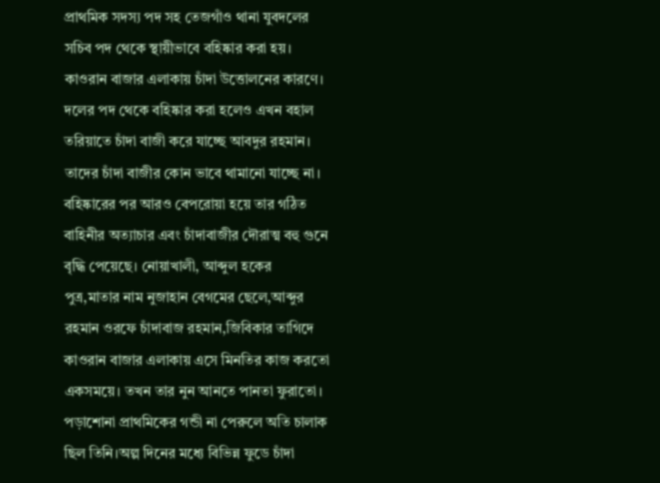প্রাথমিক সদস্য পদ সহ তেজগাঁও থানা যুবদলের সচিব পদ থেকে স্থায়ীভাবে বহিষ্কার করা হয়। কাওরান বাজার এলাকায় চাঁদা উত্তোলনের কারণে। দলের পদ থেকে বহিষ্কার করা হলেও এখন বহাল তরিয়াতে চাঁদা বাজী করে যাচ্ছে আবদুর রহমান। তাদের চাঁদা বাজীর কোন ভাবে থামানো যাচ্ছে না।
বহিষ্কারের পর আরও বেপরোয়া হয়ে তার গঠিত বাহিনীর অত্যাচার এবং চাঁদাবাজীর দৌরাত্ম বহু গুনে বৃদ্ধি পেয়েছে। নোয়াখালী, আব্দুল হকের পুত্র,মাতার নাম নুজাহান বেগমের ছেলে,আব্দুর রহমান ওরফে চাঁদাবাজ রহমান,জিবিকার তাগিদে কাওরান বাজার এলাকায় এসে মিনতির কাজ করতো একসময়ে। তখন তার নুন আনতে পানতা ফুরাতো।
পড়াশোনা প্রাথমিকের গন্ডী না পেরুলে অতি চালাক ছিল তিনি।অল্প দিনের মধ্যে বিভিন্ন ফুডে চাঁদা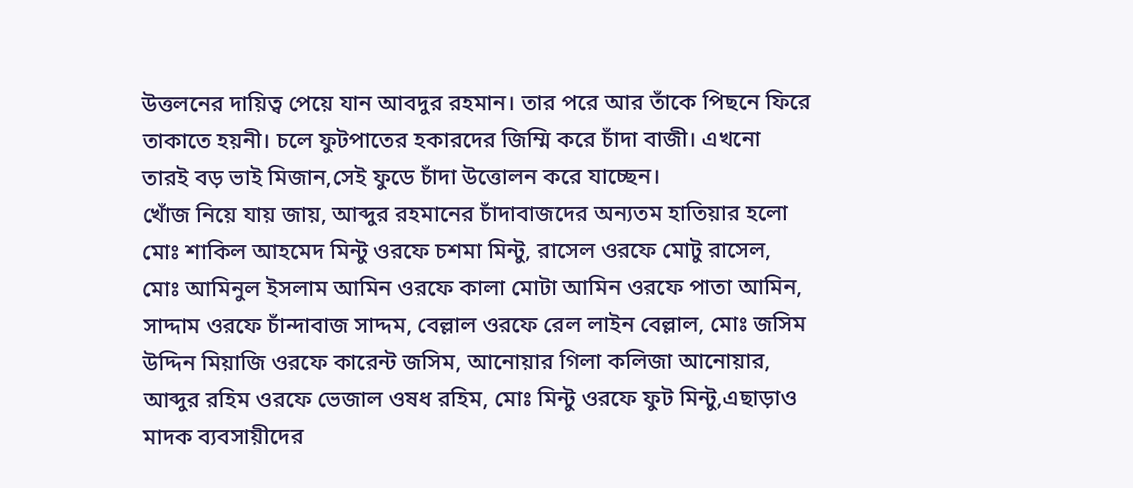উত্তলনের দায়িত্ব পেয়ে যান আবদুর রহমান। তার পরে আর তাঁকে পিছনে ফিরে তাকাতে হয়নী। চলে ফুটপাতের হকারদের জিম্মি করে চাঁদা বাজী। এখনো তারই বড় ভাই মিজান,সেই ফুডে চাঁদা উত্তোলন করে যাচ্ছেন।
খোঁজ নিয়ে যায় জায়, আব্দুর রহমানের চাঁদাবাজদের অন্যতম হাতিয়ার হলো মোঃ শাকিল আহমেদ মিন্টু ওরফে চশমা মিন্টু, রাসেল ওরফে মোটু রাসেল, মোঃ আমিনুল ইসলাম আমিন ওরফে কালা মোটা আমিন ওরফে পাতা আমিন, সাদ্দাম ওরফে চাঁন্দাবাজ সাদ্দম, বেল্লাল ওরফে রেল লাইন বেল্লাল, মোঃ জসিম উদ্দিন মিয়াজি ওরফে কারেন্ট জসিম, আনোয়ার গিলা কলিজা আনোয়ার, আব্দুর রহিম ওরফে ভেজাল ওষধ রহিম, মোঃ মিন্টু ওরফে ফুট মিন্টু,এছাড়াও মাদক ব্যবসায়ীদের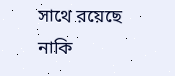সাথে রয়েছে নাকি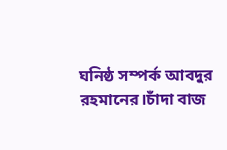ঘনিষ্ঠ সম্পর্ক আবদুর রহমানের।চাঁদা বাজ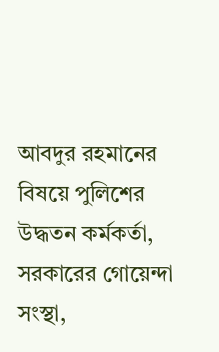আবদুর রহমানের বিষয়ে পুলিশের উদ্ধতন কর্মকর্তা, সরকারের গোয়েন্দা সংস্থা,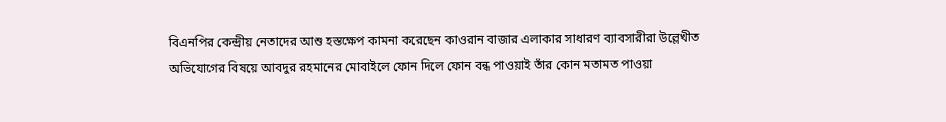বিএনপির কেন্দ্রীয় নেতাদের আশু হস্তক্ষেপ কামনা করেছেন কাওরান বাজার এলাকার সাধারণ ব্যাবসারীরা উল্লেখীত অভিযোগের বিষয়ে আবদুর রহমানের মোবাইলে ফোন দিলে ফোন বন্ধ পাওয়াই তাঁর কোন মতামত পাওয়া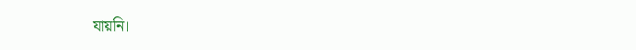যায়নি।